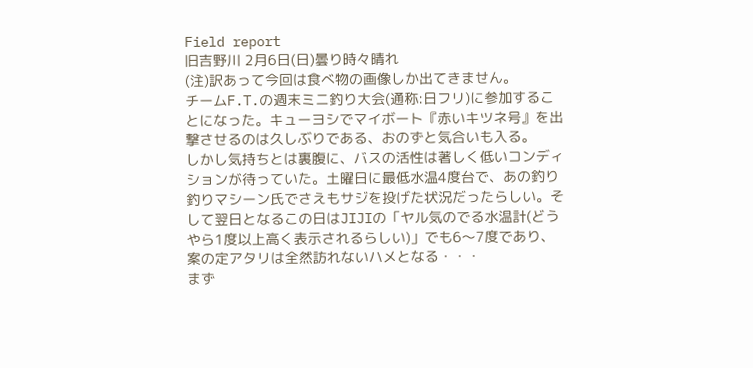Field report
旧吉野川 2月6日(日)曇り時々晴れ
(注)訳あって今回は食べ物の画像しか出てきません。
チームF.T.の週末ミニ釣り大会(通称:日フリ)に参加することになった。キューヨシでマイボート『赤いキツネ号』を出撃させるのは久しぶりである、おのずと気合いも入る。
しかし気持ちとは裏腹に、バスの活性は著しく低いコンディションが待っていた。土曜日に最低水温4度台で、あの釣り釣りマシーン氏でさえもサジを投げた状況だったらしい。そして翌日となるこの日はJIJIの「ヤル気のでる水温計(どうやら1度以上高く表示されるらしい)」でも6〜7度であり、案の定アタリは全然訪れないハメとなる・・・
まず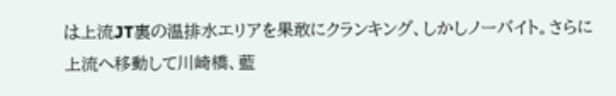は上流JT裏の温排水エリアを果敢にクランキング、しかしノーバイト。さらに上流へ移動して川崎橋、藍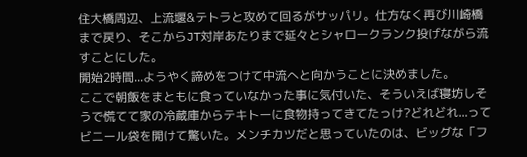住大橋周辺、上流堰&テトラと攻めて回るがサッパリ。仕方なく再び川崎橋まで戻り、そこからJT対岸あたりまで延々とシャロークランク投げながら流すことにした。
開始2時間...ようやく諦めをつけて中流へと向かうことに決めました。
ここで朝飯をまともに食っていなかった事に気付いた、そういえば寝坊しそうで慌てて家の冷蔵庫からテキトーに食物持ってきてたっけ?どれどれ...ってビニール袋を開けて驚いた。メンチカツだと思っていたのは、ビッグな「フ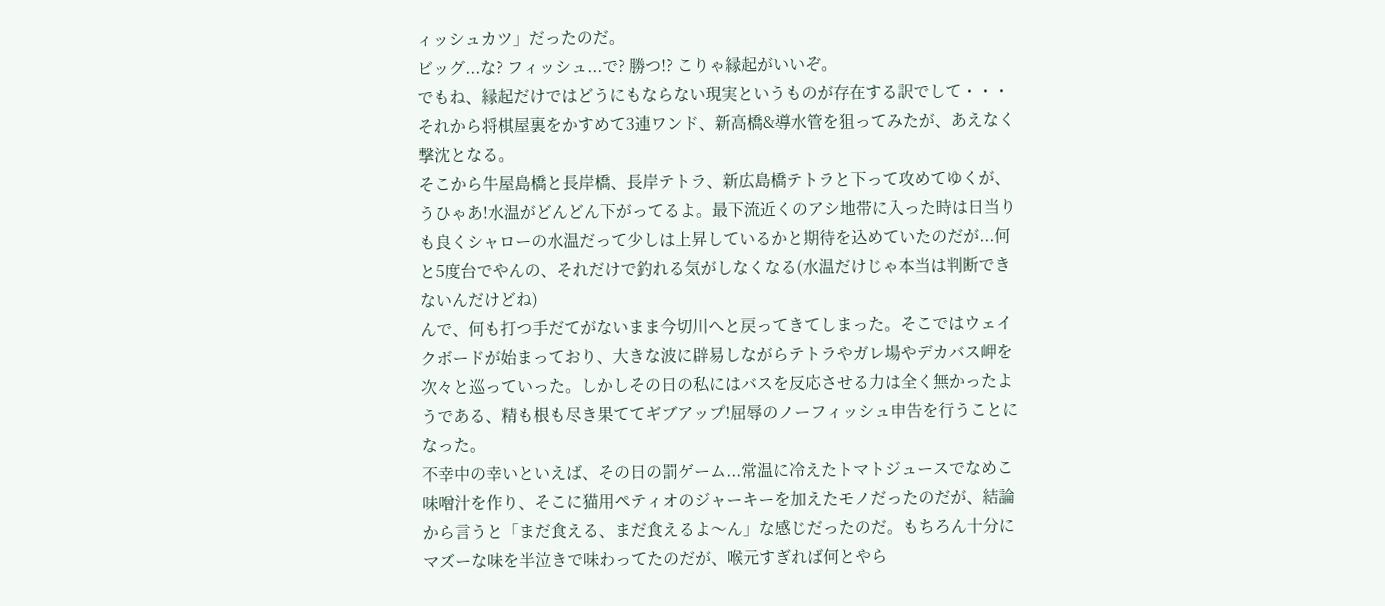ィッシュカツ」だったのだ。
ビッグ...な? フィッシュ...で? 勝つ!? こりゃ縁起がいいぞ。
でもね、縁起だけではどうにもならない現実というものが存在する訳でして・・・それから将棋屋裏をかすめて3連ワンド、新高橋&導水管を狙ってみたが、あえなく撃沈となる。
そこから牛屋島橋と長岸橋、長岸テトラ、新広島橋テトラと下って攻めてゆくが、うひゃあ!水温がどんどん下がってるよ。最下流近くのアシ地帯に入った時は日当りも良くシャローの水温だって少しは上昇しているかと期待を込めていたのだが...何と5度台でやんの、それだけで釣れる気がしなくなる(水温だけじゃ本当は判断できないんだけどね)
んで、何も打つ手だてがないまま今切川へと戻ってきてしまった。そこではウェイクボードが始まっており、大きな波に辟易しながらテトラやガレ場やデカバス岬を次々と巡っていった。しかしその日の私にはバスを反応させる力は全く無かったようである、精も根も尽き果ててギブアップ!屈辱のノーフィッシュ申告を行うことになった。
不幸中の幸いといえば、その日の罰ゲーム...常温に冷えたトマトジュースでなめこ味噌汁を作り、そこに猫用ペティオのジャーキーを加えたモノだったのだが、結論から言うと「まだ食える、まだ食えるよ〜ん」な感じだったのだ。もちろん十分にマズーな味を半泣きで味わってたのだが、喉元すぎれば何とやら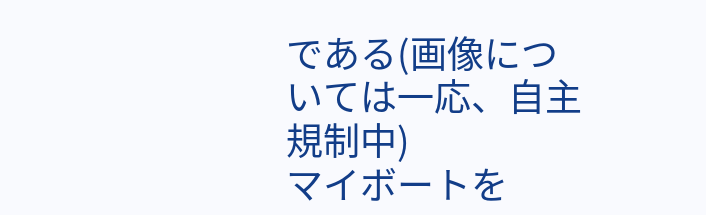である(画像については一応、自主規制中)
マイボートを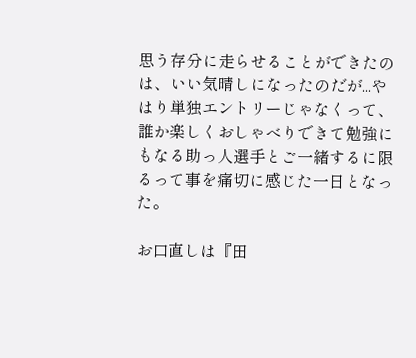思う存分に走らせることができたのは、いい気晴しになったのだが...やはり単独エントリーじゃなくって、誰か楽しくおしゃべりできて勉強にもなる助っ人選手とご一緒するに限るって事を痛切に感じた一日となった。

お口直しは『田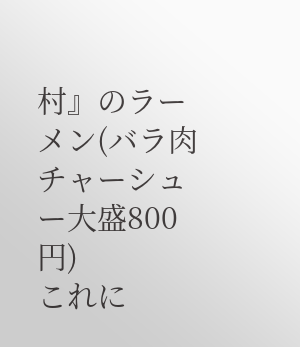村』のラーメン(バラ肉チャーシュー大盛800円)
これに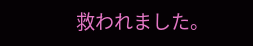救われました。